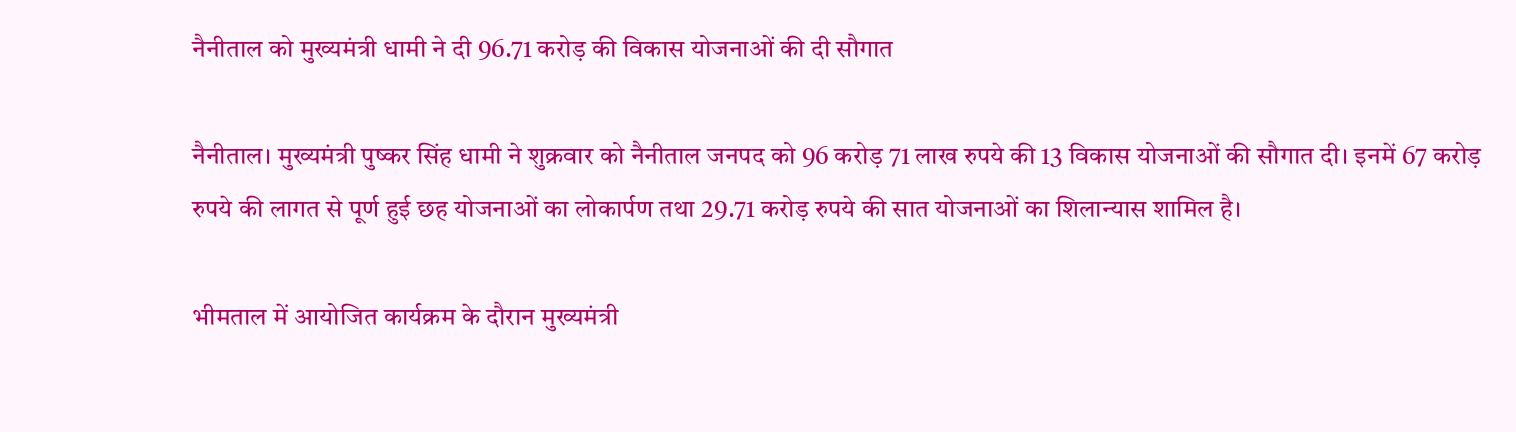नैनीताल को मुख्यमंत्री धामी ने दी 96.71 करोड़ की विकास योजनाओं की दी सौगात

नैनीताल। मुख्यमंत्री पुष्कर सिंह धामी ने शुक्रवार को नैनीताल जनपद को 96 करोड़ 71 लाख रुपये की 13 विकास योजनाओं की सौगात दी। इनमें 67 करोड़ रुपये की लागत से पूर्ण हुई छह योजनाओं का लोकार्पण तथा 29.71 करोड़ रुपये की सात योजनाओं का शिलान्यास शामिल है।

भीमताल में आयोजित कार्यक्रम के दौरान मुख्यमंत्री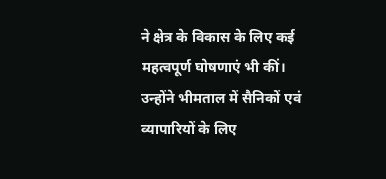ने क्षेत्र के विकास के लिए कई महत्वपूर्ण घोषणाएं भी कीं। उन्होंने भीमताल में सैनिकों एवं व्यापारियों के लिए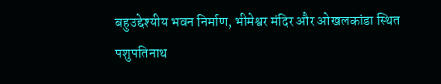बहुउद्देश्यीय भवन निर्माण, भीमेश्वर मंदिर और ओखलकांडा स्थित पशुपतिनाथ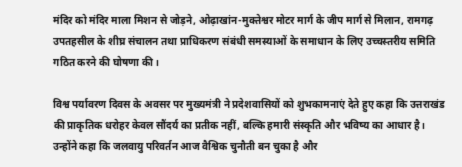मंदिर को मंदिर माला मिशन से जोड़ने, ओढ़ाखांन-मुक्तेश्वर मोटर मार्ग के जीप मार्ग से मिलान, रामगढ़ उपतहसील के शीघ्र संचालन तथा प्राधिकरण संबंधी समस्याओं के समाधान के लिए उच्चस्तरीय समिति गठित करने की घोषणा की।

विश्व पर्यावरण दिवस के अवसर पर मुख्यमंत्री ने प्रदेशवासियों को शुभकामनाएं देते हुए कहा कि उत्तराखंड की प्राकृतिक धरोहर केवल सौंदर्य का प्रतीक नहीं, बल्कि हमारी संस्कृति और भविष्य का आधार है। उन्होंने कहा कि जलवायु परिवर्तन आज वैश्विक चुनौती बन चुका है और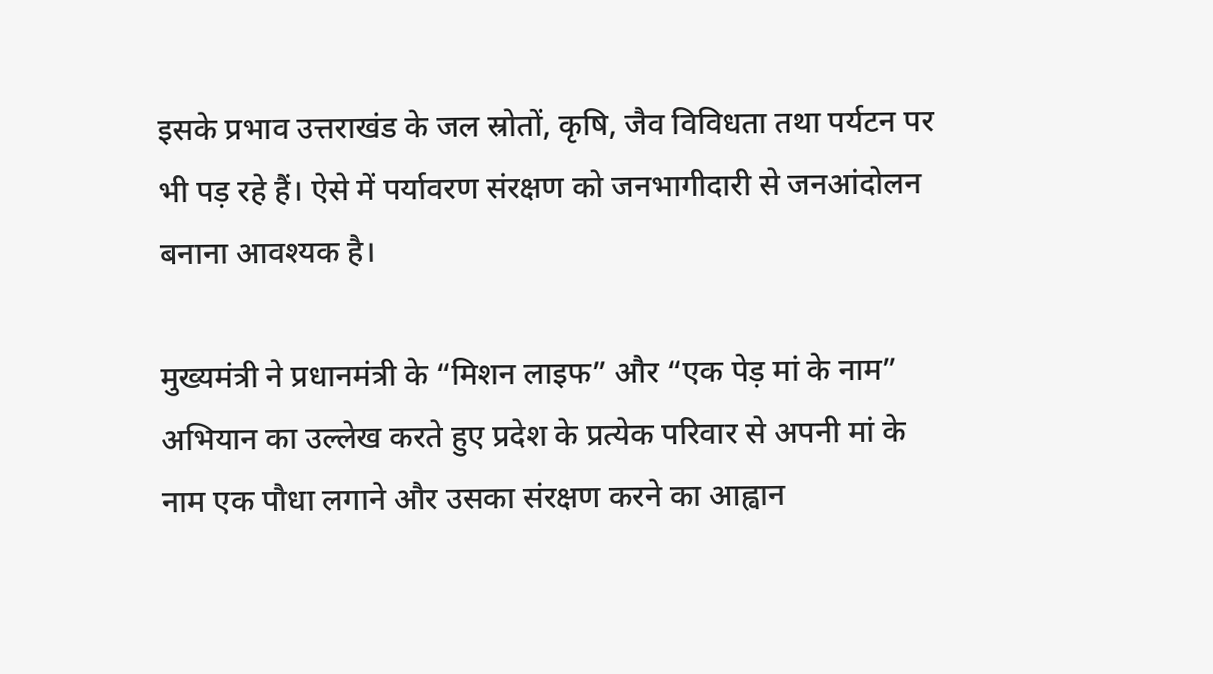इसके प्रभाव उत्तराखंड के जल स्रोतों, कृषि, जैव विविधता तथा पर्यटन पर भी पड़ रहे हैं। ऐसे में पर्यावरण संरक्षण को जनभागीदारी से जनआंदोलन बनाना आवश्यक है।

मुख्यमंत्री ने प्रधानमंत्री के “मिशन लाइफ” और “एक पेड़ मां के नाम” अभियान का उल्लेख करते हुए प्रदेश के प्रत्येक परिवार से अपनी मां के नाम एक पौधा लगाने और उसका संरक्षण करने का आह्वान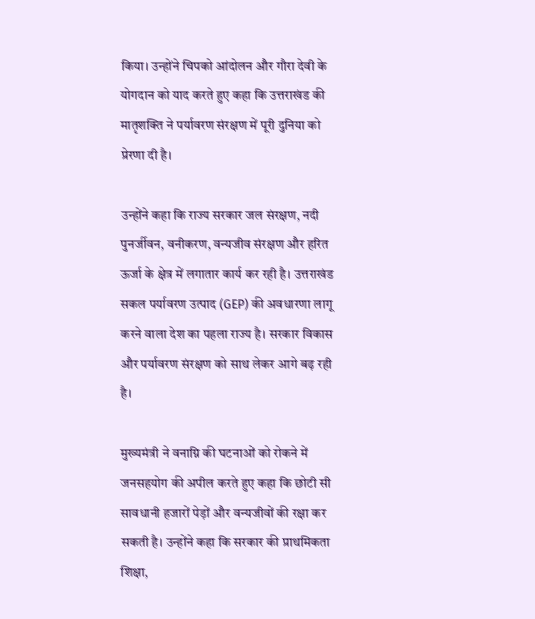किया। उन्होंने चिपको आंदोलन और गौरा देवी के योगदान को याद करते हुए कहा कि उत्तराखंड की मातृशक्ति ने पर्यावरण संरक्षण में पूरी दुनिया को प्रेरणा दी है।

उन्होंने कहा कि राज्य सरकार जल संरक्षण, नदी पुनर्जीवन, वनीकरण, वन्यजीव संरक्षण और हरित ऊर्जा के क्षेत्र में लगातार कार्य कर रही है। उत्तराखंड सकल पर्यावरण उत्पाद (GEP) की अवधारणा लागू करने वाला देश का पहला राज्य है। सरकार विकास और पर्यावरण संरक्षण को साथ लेकर आगे बढ़ रही है।

मुख्यमंत्री ने वनाग्नि की घटनाओं को रोकने में जनसहयोग की अपील करते हुए कहा कि छोटी सी सावधानी हजारों पेड़ों और वन्यजीवों की रक्षा कर सकती है। उन्होंने कहा कि सरकार की प्राथमिकता शिक्षा,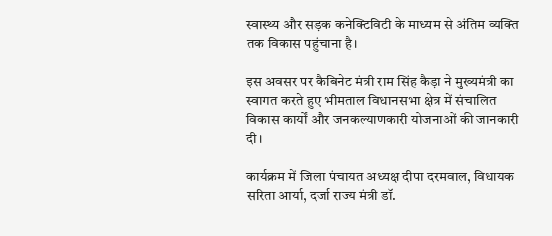स्वास्थ्य और सड़क कनेक्टिविटी के माध्यम से अंतिम व्यक्ति तक विकास पहुंचाना है।

इस अवसर पर कैबिनेट मंत्री राम सिंह कैड़ा ने मुख्यमंत्री का स्वागत करते हुए भीमताल विधानसभा क्षेत्र में संचालित विकास कार्यों और जनकल्याणकारी योजनाओं की जानकारी दी।

कार्यक्रम में जिला पंचायत अध्यक्ष दीपा दरमवाल, विधायक सरिता आर्या, दर्जा राज्य मंत्री डॉ.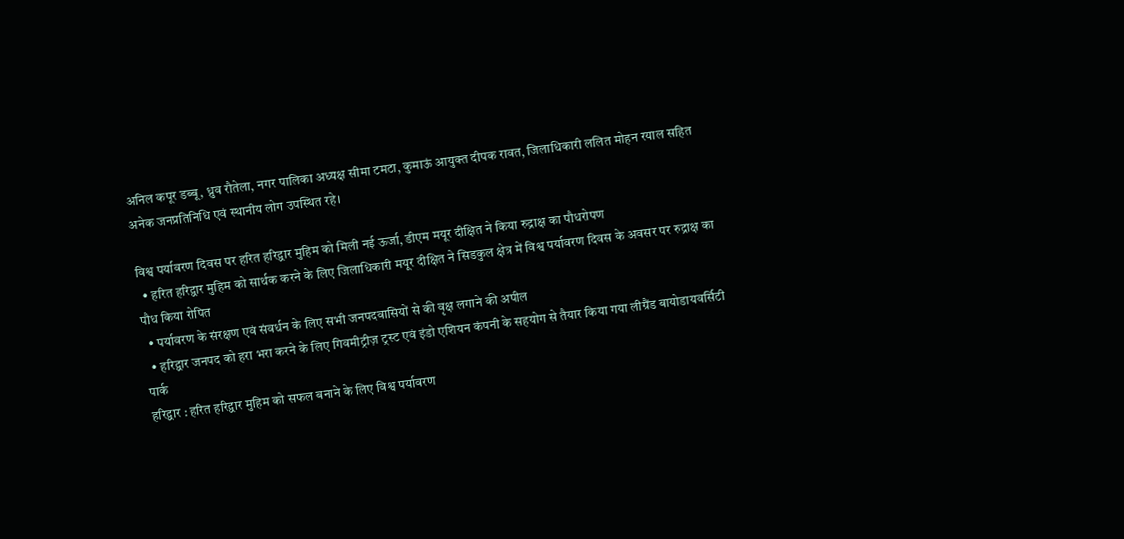अनिल कपूर डब्बू, ध्रुव रौतेला, नगर पालिका अध्यक्ष सीमा टमटा, कुमाऊं आयुक्त दीपक रावत, जिलाधिकारी ललित मोहन रयाल सहित अनेक जनप्रतिनिधि एवं स्थानीय लोग उपस्थित रहे।

विश्व पर्यावरण दिवस पर हरित हरिद्वार मुहिम को मिली नई ऊर्जा, डीएम मयूर दीक्षित ने किया रुद्राक्ष का पौधरोपण
  • हरित हरिद्वार मुहिम को सार्थक करने के लिए जिलाधिकारी मयूर दीक्षित ने सिडकुल क्षेत्र में विश्व पर्यावरण दिवस के अवसर पर रुद्राक्ष का पौध किया रोपित
  • पर्यावरण के संरक्षण एवं संवर्धन के लिए सभी जनपदवासियों से की वृक्ष लगाने की अपील
  • हरिद्वार जनपद को हरा भरा करने के लिए गिवमीट्रीज़ ट्रस्ट एवं इंडो एशियन कंपनी के सहयोग से तैयार किया गया लीग्रैंड बायोडायवर्सिटी पार्क
हरिद्वार : हरित हरिद्वार मुहिम को सफल बनाने के लिए विश्व पर्यावरण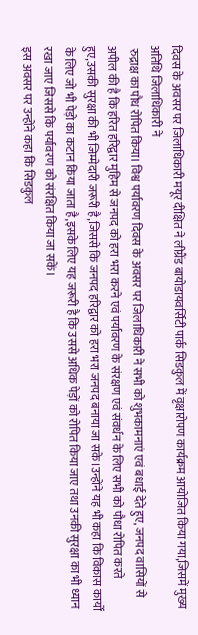दिवस के अवसर पर जिलाधिकारी मयूर दीक्षित ने लीग्रैंड बायोडायवर्सिटी पार्क सिडकुल में वृक्षारोपण कार्यक्रम आयोजित किया गया,जिसमें मुख्य अतिथि जिलाधिकारी ने
 रुद्राक्ष का पौध रोपित किया। विश्व पर्यावरण दिवस के अवसर पर जिलाधिकारी ने सभी को शुभकामनाएं एवं बधाई देते हुए, जनपद वासियों से अपील की है कि हरित हरिद्वार मुहिम से जनपद को हरा भरा करने एवं पर्यावरण के संरक्षण एवं संवर्धन के लिए सभी को पौधा रोपित करते हुए,उसकी सुरक्षा की भी जिम्मेदारी जरूरी है,जिससे कि जनपद हरिद्वार को हरा भरा जनपद बनाया जा सके।उन्होंने यह भी कहा कि विकास कार्यों के लिए जो भी पेड़ो का कटान किया जाता है,इसके लिए यह जरूरी है कि उससे अधिक पेड़ों को रोपित किया जाए तथा उनकी सुरक्षा का भी ध्यान रखा जाए जिससे कि पर्यावरण को संरक्षित किया जा सकें।
इस अवसर पर उन्होंने कहा कि सिडकुल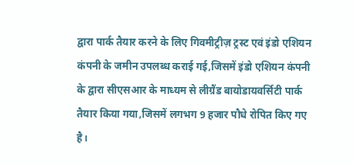द्वारा पार्क तैयार करने के लिए गिवमीट्रीज़ ट्रस्ट एवं इंडो एशियन कंपनी के जमीन उपलब्ध कराई गई,जिसमें इंडो एशियन कंपनी के द्वारा सीएसआर के माध्यम से लीग्रैंड बायोडायवर्सिटी पार्क तैयार किया गया,जिसमें लगभग 9 हजार पौधे रोपित किए गए है।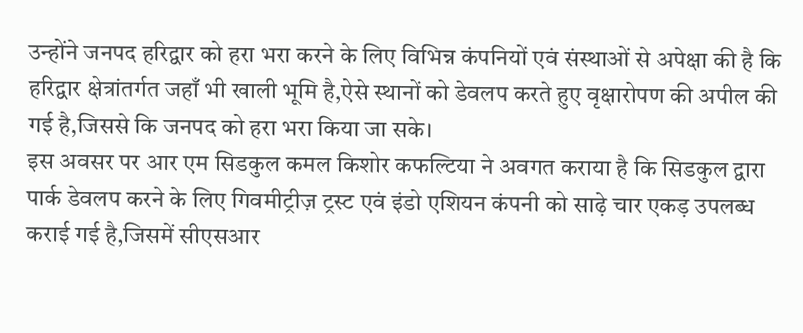उन्होंने जनपद हरिद्वार को हरा भरा करने के लिए विभिन्न कंपनियों एवं संस्थाओं से अपेक्षा की है कि हरिद्वार क्षेत्रांतर्गत जहाँ भी खाली भूमि है,ऐसे स्थानों को डेवलप करते हुए वृक्षारोपण की अपील की गई है,जिससे कि जनपद को हरा भरा किया जा सके।
इस अवसर पर आर एम सिडकुल कमल किशोर कफल्टिया ने अवगत कराया है कि सिडकुल द्वारा पार्क डेवलप करने के लिए गिवमीट्रीज़ ट्रस्ट एवं इंडो एशियन कंपनी को साढ़े चार एकड़ उपलब्ध कराई गई है,जिसमें सीएसआर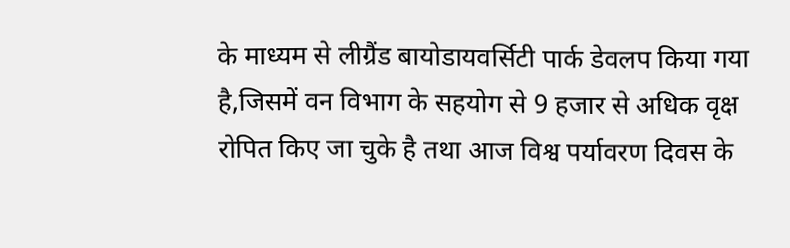के माध्यम से लीग्रैंड बायोडायवर्सिटी पार्क डेवलप किया गया है,जिसमें वन विभाग के सहयोग से 9 हजार से अधिक वृक्ष रोपित किए जा चुके है तथा आज विश्व पर्यावरण दिवस के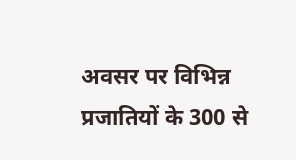अवसर पर विभिन्न प्रजातियों के 300 से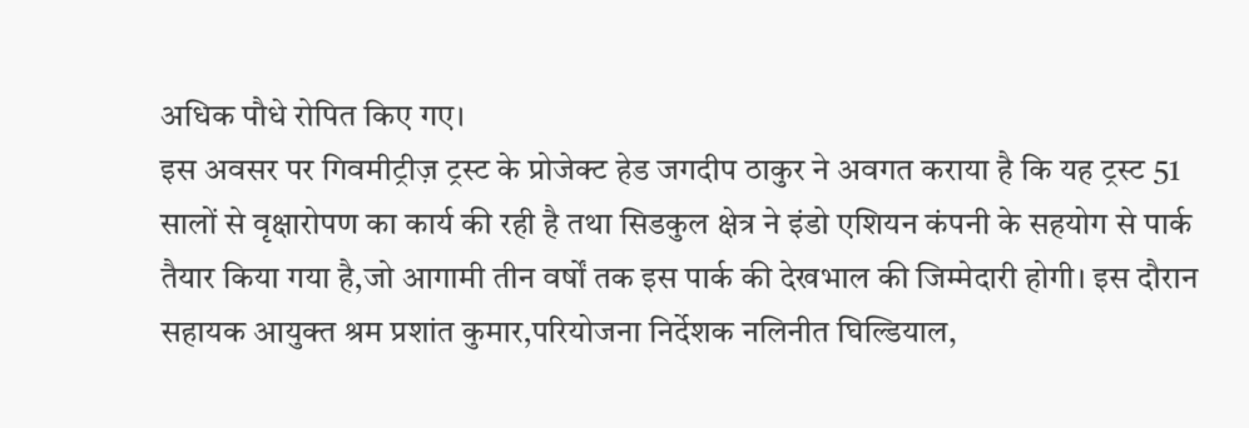अधिक पौधे रोपित किए गए।
इस अवसर पर गिवमीट्रीज़ ट्रस्ट के प्रोजेक्ट हेड जगदीप ठाकुर ने अवगत कराया है कि यह ट्रस्ट 51 सालों से वृक्षारोपण का कार्य की रही है तथा सिडकुल क्षेत्र ने इंडो एशियन कंपनी के सहयोग से पार्क तैयार किया गया है,जो आगामी तीन वर्षों तक इस पार्क की देखभाल की जिम्मेदारी होगी। इस दौरान सहायक आयुक्त श्रम प्रशांत कुमार,परियोजना निर्देशक नलिनीत घिल्डियाल,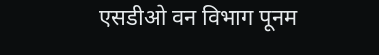एसडीओ वन विभाग पूनम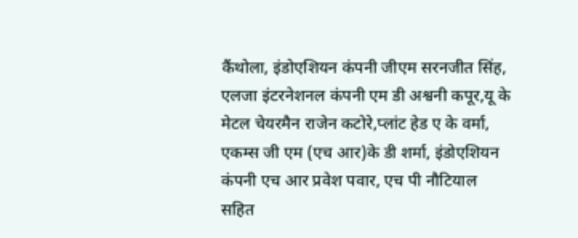कैंथोला, इंडोएशियन कंपनी जीएम सरनजीत सिंह, एलजा इंटरनेशनल कंपनी एम डी अश्वनी कपूर,यू के मेटल चेयरमैन राजेन कटोरे,प्लांट हेड ए के वर्मा, एकम्स जी एम (एच आर)के डी शर्मा, इंडोएशियन कंपनी एच आर प्रवेश पवार, एच पी नौटियाल सहित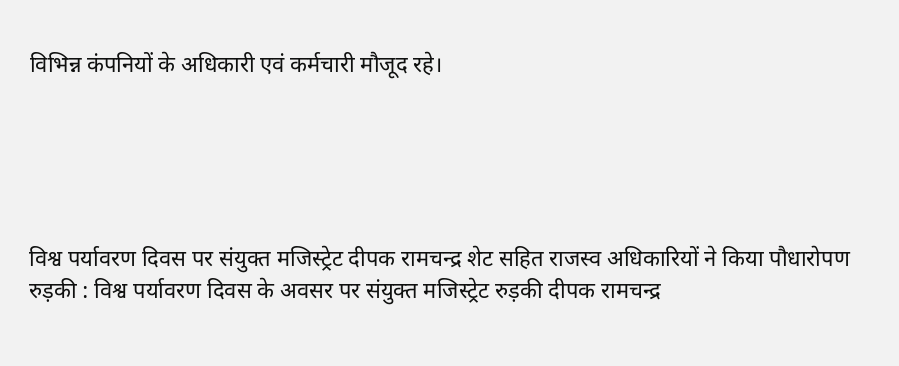विभिन्न कंपनियों के अधिकारी एवं कर्मचारी मौजूद रहे।





विश्व पर्यावरण दिवस पर संयुक्त मजिस्ट्रेट दीपक रामचन्द्र शेट सहित राजस्व अधिकारियों ने किया पौधारोपण
रुड़की : विश्व पर्यावरण दिवस के अवसर पर संयुक्त मजिस्ट्रेट रुड़की दीपक रामचन्द्र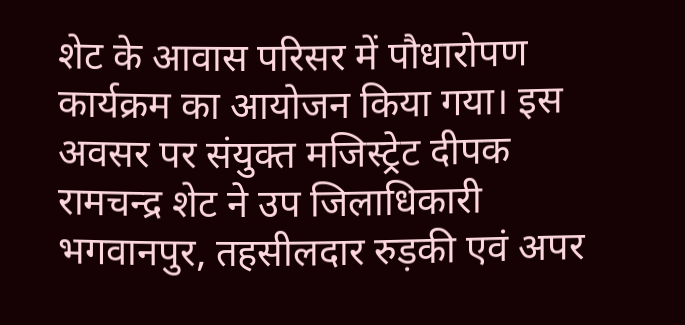शेट के आवास परिसर में पौधारोपण कार्यक्रम का आयोजन किया गया। इस अवसर पर संयुक्त मजिस्ट्रेट दीपक रामचन्द्र शेट ने उप जिलाधिकारी भगवानपुर, तहसीलदार रुड़की एवं अपर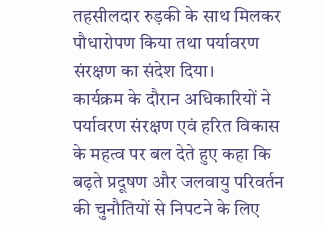तहसीलदार रुड़की के साथ मिलकर पौधारोपण किया तथा पर्यावरण संरक्षण का संदेश दिया।
कार्यक्रम के दौरान अधिकारियों ने पर्यावरण संरक्षण एवं हरित विकास के महत्व पर बल देते हुए कहा कि बढ़ते प्रदूषण और जलवायु परिवर्तन की चुनौतियों से निपटने के लिए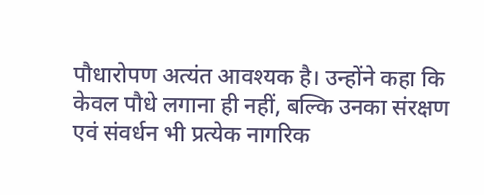पौधारोपण अत्यंत आवश्यक है। उन्होंने कहा कि केवल पौधे लगाना ही नहीं, बल्कि उनका संरक्षण एवं संवर्धन भी प्रत्येक नागरिक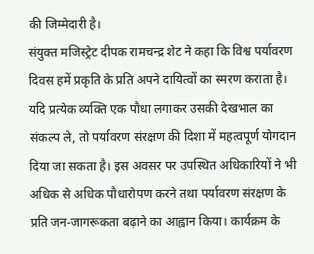की जिम्मेदारी है।
संयुक्त मजिस्ट्रेट दीपक रामचन्द्र शेट ने कहा कि विश्व पर्यावरण दिवस हमें प्रकृति के प्रति अपने दायित्वों का स्मरण कराता है। यदि प्रत्येक व्यक्ति एक पौधा लगाकर उसकी देखभाल का संकल्प ले, तो पर्यावरण संरक्षण की दिशा में महत्वपूर्ण योगदान दिया जा सकता है। इस अवसर पर उपस्थित अधिकारियों ने भी अधिक से अधिक पौधारोपण करने तथा पर्यावरण संरक्षण के प्रति जन-जागरूकता बढ़ाने का आह्वान किया। कार्यक्रम के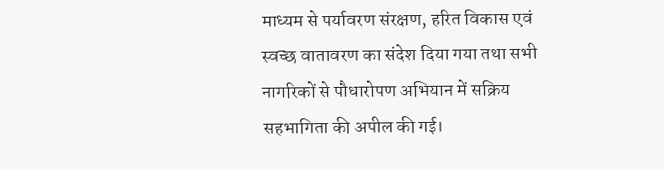माध्यम से पर्यावरण संरक्षण, हरित विकास एवं स्वच्छ वातावरण का संदेश दिया गया तथा सभी नागरिकों से पौधारोपण अभियान में सक्रिय सहभागिता की अपील की गई।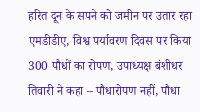हरित दून के सपने को जमीन पर उतार रहा एमडीडीए, विश्व पर्यावरण दिवस पर किया 300 पौधों का रोपण, उपाध्यक्ष बंशीधर तिवारी ने कहा – पौधारोपण नहीं, पौधा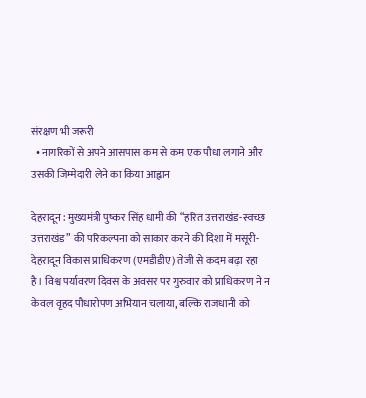संरक्षण भी जरूरी
  • नागरिकों से अपने आसपास कम से कम एक पौधा लगाने और उसकी जिम्मेदारी लेने का किया आह्वान

देहरादून : मुख्यमंत्री पुष्कर सिंह धामी की “हरित उत्तराखंड-स्वच्छ उत्तराखंड” की परिकल्पना को साकार करने की दिशा में मसूरी-देहरादून विकास प्राधिकरण (एमडीडीए) तेजी से कदम बढ़ा रहा है। विश्व पर्यावरण दिवस के अवसर पर गुरुवार को प्राधिकरण ने न केवल वृहद पौधारोपण अभियान चलाया, बल्कि राजधानी को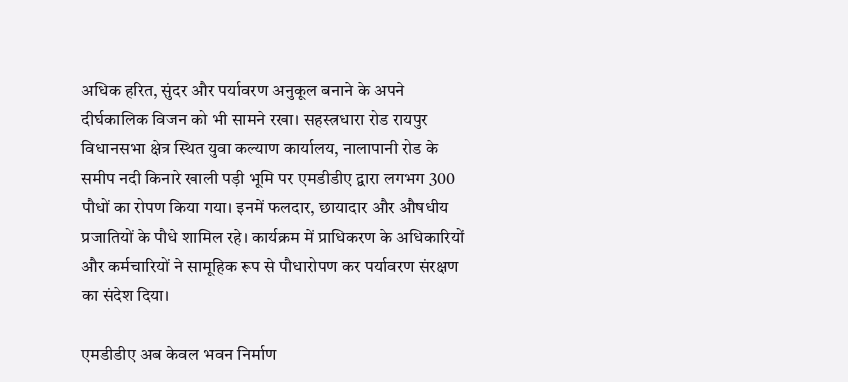अधिक हरित, सुंदर और पर्यावरण अनुकूल बनाने के अपने दीर्घकालिक विजन को भी सामने रखा। सहस्त्रधारा रोड रायपुर विधानसभा क्षेत्र स्थित युवा कल्याण कार्यालय, नालापानी रोड के समीप नदी किनारे खाली पड़ी भूमि पर एमडीडीए द्वारा लगभग 300 पौधों का रोपण किया गया। इनमें फलदार, छायादार और औषधीय प्रजातियों के पौधे शामिल रहे। कार्यक्रम में प्राधिकरण के अधिकारियों और कर्मचारियों ने सामूहिक रूप से पौधारोपण कर पर्यावरण संरक्षण का संदेश दिया।

एमडीडीए अब केवल भवन निर्माण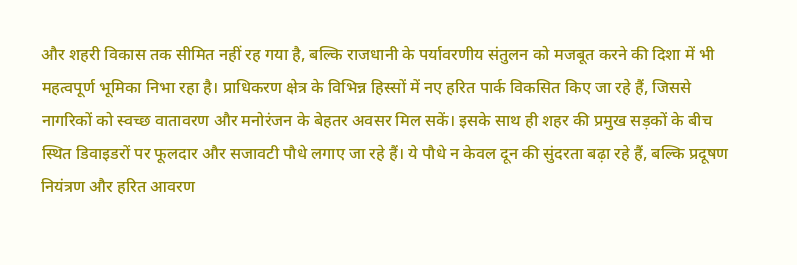और शहरी विकास तक सीमित नहीं रह गया है, बल्कि राजधानी के पर्यावरणीय संतुलन को मजबूत करने की दिशा में भी महत्वपूर्ण भूमिका निभा रहा है। प्राधिकरण क्षेत्र के विभिन्न हिस्सों में नए हरित पार्क विकसित किए जा रहे हैं, जिससे नागरिकों को स्वच्छ वातावरण और मनोरंजन के बेहतर अवसर मिल सकें। इसके साथ ही शहर की प्रमुख सड़कों के बीच स्थित डिवाइडरों पर फूलदार और सजावटी पौधे लगाए जा रहे हैं। ये पौधे न केवल दून की सुंदरता बढ़ा रहे हैं, बल्कि प्रदूषण नियंत्रण और हरित आवरण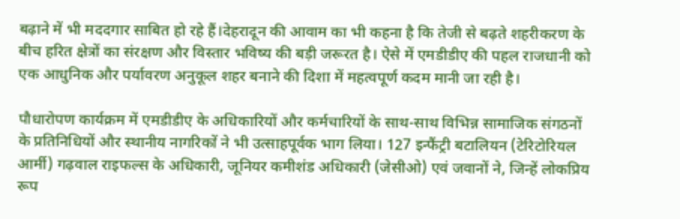बढ़ाने में भी मददगार साबित हो रहे हैं।देहरादून की आवाम का भी कहना है कि तेजी से बढ़ते शहरीकरण के बीच हरित क्षेत्रों का संरक्षण और विस्तार भविष्य की बड़ी जरूरत है। ऐसे में एमडीडीए की पहल राजधानी को एक आधुनिक और पर्यावरण अनुकूल शहर बनाने की दिशा में महत्वपूर्ण कदम मानी जा रही है।

पौधारोपण कार्यक्रम में एमडीडीए के अधिकारियों और कर्मचारियों के साथ-साथ विभिन्न सामाजिक संगठनों के प्रतिनिधियों और स्थानीय नागरिकों ने भी उत्साहपूर्वक भाग लिया। 127 इन्फैंट्री बटालियन (टेरिटोरियल आर्मी) गढ़वाल राइफल्स के अधिकारी, जूनियर कमीशंड अधिकारी (जेसीओ) एवं जवानों ने, जिन्हें लोकप्रिय रूप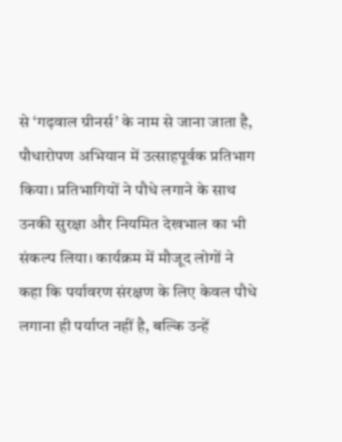से ‘गढ़वाल ग्रीनर्स’ के नाम से जाना जाता है, पौधारोपण अभियान में उत्साहपूर्वक प्रतिभाग किया। प्रतिभागियों ने पौधे लगाने के साथ उनकी सुरक्षा और नियमित देखभाल का भी संकल्प लिया। कार्यक्रम में मौजूद लोगों ने कहा कि पर्यावरण संरक्षण के लिए केवल पौधे लगाना ही पर्याप्त नहीं है, बल्कि उन्हें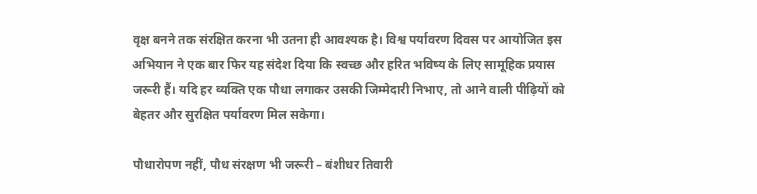वृक्ष बनने तक संरक्षित करना भी उतना ही आवश्यक है। विश्व पर्यावरण दिवस पर आयोजित इस अभियान ने एक बार फिर यह संदेश दिया कि स्वच्छ और हरित भविष्य के लिए सामूहिक प्रयास जरूरी हैं। यदि हर व्यक्ति एक पौधा लगाकर उसकी जिम्मेदारी निभाए, तो आने वाली पीढ़ियों को बेहतर और सुरक्षित पर्यावरण मिल सकेगा।

पौधारोपण नहीं, पौध संरक्षण भी जरूरी – बंशीधर तिवारी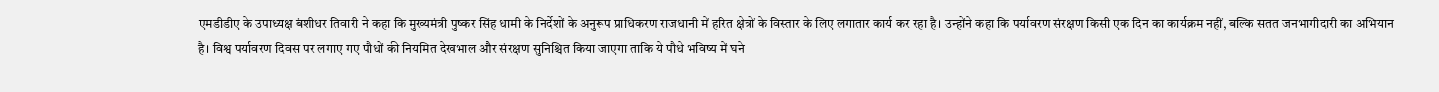एमडीडीए के उपाध्यक्ष बंशीधर तिवारी ने कहा कि मुख्यमंत्री पुष्कर सिंह धामी के निर्देशों के अनुरूप प्राधिकरण राजधानी में हरित क्षेत्रों के विस्तार के लिए लगातार कार्य कर रहा है। उन्होंने कहा कि पर्यावरण संरक्षण किसी एक दिन का कार्यक्रम नहीं, बल्कि सतत जनभागीदारी का अभियान है। विश्व पर्यावरण दिवस पर लगाए गए पौधों की नियमित देखभाल और संरक्षण सुनिश्चित किया जाएगा ताकि ये पौधे भविष्य में घने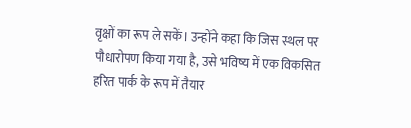वृक्षों का रूप ले सकें। उन्होंने कहा कि जिस स्थल पर पौधारोपण किया गया है, उसे भविष्य में एक विकसित हरित पार्क के रूप में तैयार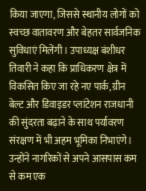किया जाएगा, जिससे स्थानीय लोगों को स्वच्छ वातावरण और बेहतर सार्वजनिक सुविधाएं मिलेंगी। उपाध्यक्ष बंशीधर तिवारी ने कहा कि प्राधिकरण क्षेत्र में विकसित किए जा रहे नए पार्क, ग्रीन बेल्ट और डिवाइडर प्लांटेशन राजधानी की सुंदरता बढ़ाने के साथ पर्यावरण संरक्षण में भी अहम भूमिका निभाएंगे। उन्होंने नागरिकों से अपने आसपास कम से कम एक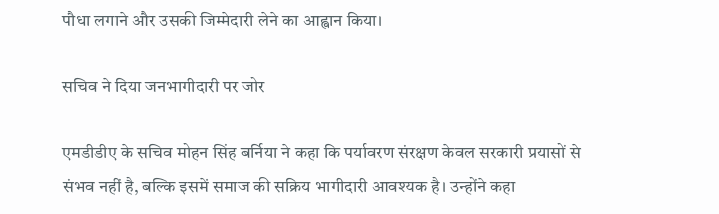पौधा लगाने और उसकी जिम्मेदारी लेने का आह्वान किया।

सचिव ने दिया जनभागीदारी पर जोर

एमडीडीए के सचिव मोहन सिंह बर्निया ने कहा कि पर्यावरण संरक्षण केवल सरकारी प्रयासों से संभव नहीं है, बल्कि इसमें समाज की सक्रिय भागीदारी आवश्यक है। उन्होंने कहा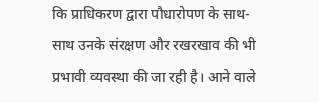कि प्राधिकरण द्वारा पौधारोपण के साथ-साथ उनके संरक्षण और रखरखाव की भी प्रभावी व्यवस्था की जा रही है। आने वाले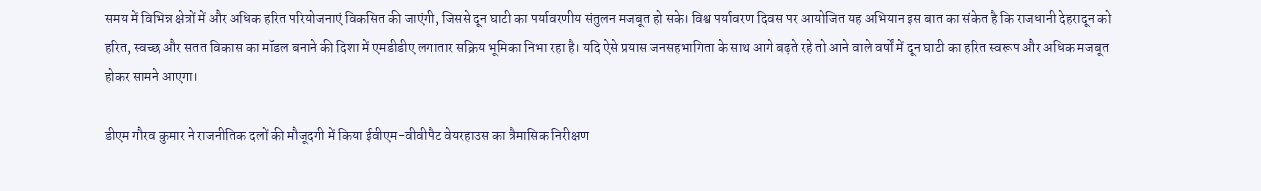समय में विभिन्न क्षेत्रों में और अधिक हरित परियोजनाएं विकसित की जाएंगी, जिससे दून घाटी का पर्यावरणीय संतुलन मजबूत हो सके। विश्व पर्यावरण दिवस पर आयोजित यह अभियान इस बात का संकेत है कि राजधानी देहरादून को हरित, स्वच्छ और सतत विकास का मॉडल बनाने की दिशा में एमडीडीए लगातार सक्रिय भूमिका निभा रहा है। यदि ऐसे प्रयास जनसहभागिता के साथ आगे बढ़ते रहे तो आने वाले वर्षों में दून घाटी का हरित स्वरूप और अधिक मजबूत होकर सामने आएगा।

डीएम गौरव कुमार ने राजनीतिक दलों की मौजूदगी में किया ईवीएम-वीवीपैट वेयरहाउस का त्रैमासिक निरीक्षण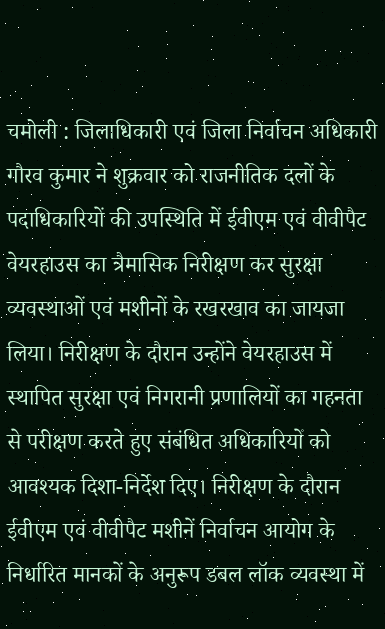चमोली : जिलाधिकारी एवं जिला निर्वाचन अधिकारी गौरव कुमार ने शुक्रवार को राजनीतिक दलों के पदाधिकारियों की उपस्थिति में ईवीएम एवं वीवीपैट वेयरहाउस का त्रैमासिक निरीक्षण कर सुरक्षा व्यवस्थाओं एवं मशीनों के रखरखाव का जायजा लिया। निरीक्षण के दौरान उन्होंने वेयरहाउस में स्थापित सुरक्षा एवं निगरानी प्रणालियों का गहनता से परीक्षण करते हुए संबंधित अधिकारियों को आवश्यक दिशा-निर्देश दिए। निरीक्षण के दौरान ईवीएम एवं वीवीपैट मशीनें निर्वाचन आयोग के निर्धारित मानकों के अनुरूप डबल लॉक व्यवस्था में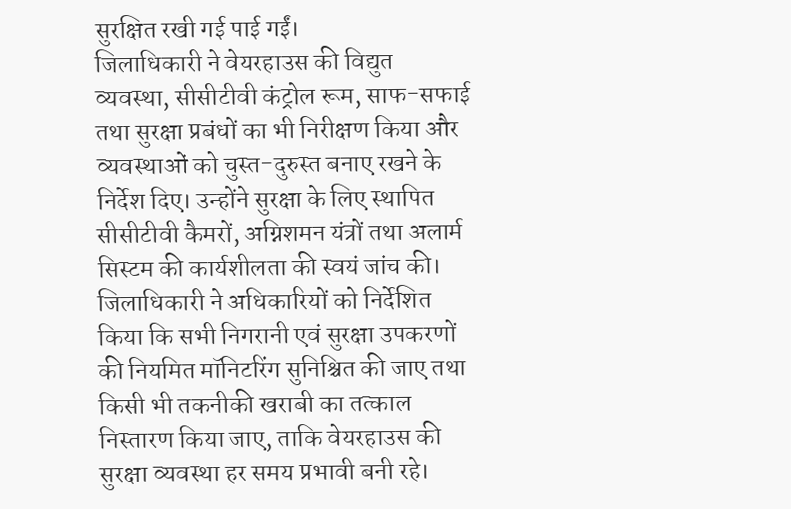सुरक्षित रखी गई पाई गईं।
जिलाधिकारी ने वेयरहाउस की विद्युत व्यवस्था, सीसीटीवी कंट्रोल रूम, साफ-सफाई तथा सुरक्षा प्रबंधों का भी निरीक्षण किया और व्यवस्थाओं को चुस्त-दुरुस्त बनाए रखने के निर्देश दिए। उन्होंने सुरक्षा के लिए स्थापित सीसीटीवी कैमरों, अग्निशमन यंत्रों तथा अलार्म सिस्टम की कार्यशीलता की स्वयं जांच की। जिलाधिकारी ने अधिकारियों को निर्देशित किया कि सभी निगरानी एवं सुरक्षा उपकरणों की नियमित मॉनिटरिंग सुनिश्चित की जाए तथा किसी भी तकनीकी खराबी का तत्काल निस्तारण किया जाए, ताकि वेयरहाउस की सुरक्षा व्यवस्था हर समय प्रभावी बनी रहे।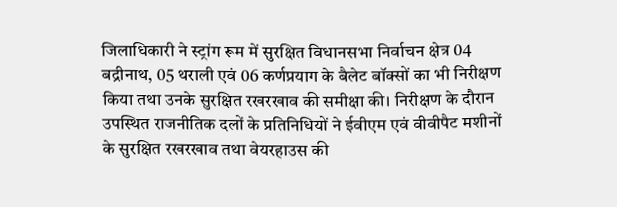जिलाधिकारी ने स्ट्रांग रूम में सुरक्षित विधानसभा निर्वाचन क्षेत्र 04 बद्रीनाथ, 05 थराली एवं 06 कर्णप्रयाग के बैलेट बॉक्सों का भी निरीक्षण किया तथा उनके सुरक्षित रखरखाव की समीक्षा की। निरीक्षण के दौरान उपस्थित राजनीतिक दलों के प्रतिनिधियों ने ईवीएम एवं वीवीपैट मशीनों के सुरक्षित रखरखाव तथा वेयरहाउस की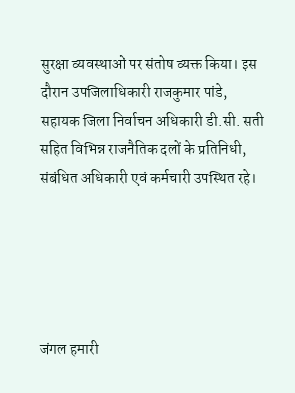सुरक्षा व्यवस्थाओं पर संतोष व्यक्त किया। इस दौरान उपजिलाधिकारी राजकुमार पांडे, सहायक जिला निर्वाचन अधिकारी डी.सी. सती  सहित विभिन्न राजनैतिक दलों के प्रतिनिधी, संबंधित अधिकारी एवं कर्मचारी उपस्थित रहे।





जंगल हमारी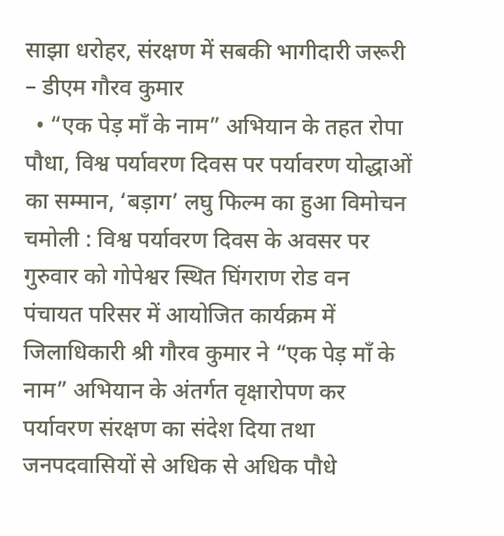साझा धरोहर, संरक्षण में सबकी भागीदारी जरूरी – डीएम गौरव कुमार
  • “एक पेड़ माँ के नाम” अभियान के तहत रोपा पौधा, विश्व पर्यावरण दिवस पर पर्यावरण योद्धाओं का सम्मान, ‘बड़ाग’ लघु फिल्म का हुआ विमोचन
चमोली : विश्व पर्यावरण दिवस के अवसर पर गुरुवार को गोपेश्वर स्थित घिंगराण रोड वन पंचायत परिसर में आयोजित कार्यक्रम में जिलाधिकारी श्री गौरव कुमार ने “एक पेड़ माँ के नाम” अभियान के अंतर्गत वृक्षारोपण कर पर्यावरण संरक्षण का संदेश दिया तथा जनपदवासियों से अधिक से अधिक पौधे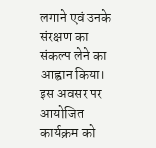लगाने एवं उनके संरक्षण का संकल्प लेने का आह्वान किया।
इस अवसर पर आयोजित कार्यक्रम को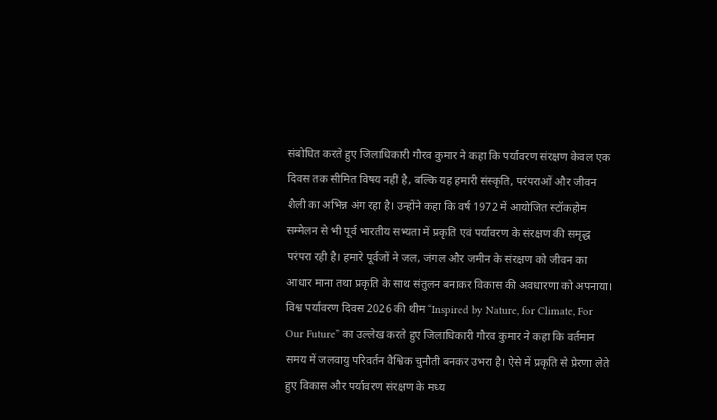संबोधित करते हुए जिलाधिकारी गौरव कुमार ने कहा कि पर्यावरण संरक्षण केवल एक दिवस तक सीमित विषय नहीं है, बल्कि यह हमारी संस्कृति, परंपराओं और जीवन शैली का अभिन्न अंग रहा है। उन्होंने कहा कि वर्ष 1972 में आयोजित स्टॉकहोम सम्मेलन से भी पूर्व भारतीय सभ्यता में प्रकृति एवं पर्यावरण के संरक्षण की समृद्ध परंपरा रही है। हमारे पूर्वजों ने जल, जंगल और जमीन के संरक्षण को जीवन का आधार माना तथा प्रकृति के साथ संतुलन बनाकर विकास की अवधारणा को अपनाया।
विश्व पर्यावरण दिवस 2026 की थीम “Inspired by Nature, for Climate, For Our Future” का उल्लेख करते हुए जिलाधिकारी गौरव कुमार ने कहा कि वर्तमान समय में जलवायु परिवर्तन वैश्विक चुनौती बनकर उभरा है। ऐसे में प्रकृति से प्रेरणा लेते हुए विकास और पर्यावरण संरक्षण के मध्य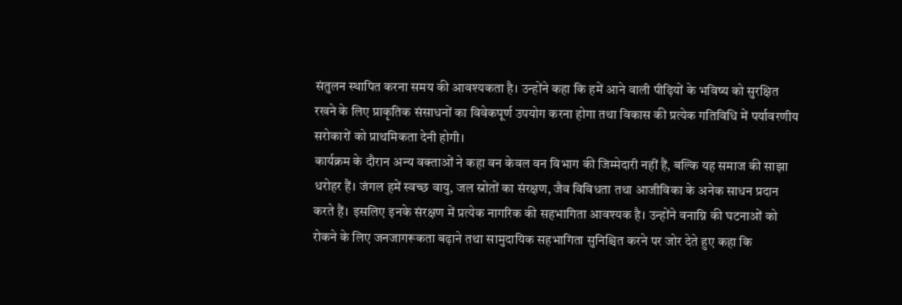संतुलन स्थापित करना समय की आवश्यकता है। उन्होंने कहा कि हमें आने वाली पीढ़ियों के भविष्य को सुरक्षित रखने के लिए प्राकृतिक संसाधनों का विवेकपूर्ण उपयोग करना होगा तथा विकास की प्रत्येक गतिविधि में पर्यावरणीय सरोकारों को प्राथमिकता देनी होगी।
कार्यक्रम के दौरान अन्य वक्ताओं ने कहा वन केवल वन विभाग की जिम्मेदारी नहीं हैं, बल्कि यह समाज की साझा धरोहर हैं। जंगल हमें स्वच्छ वायु, जल स्रोतों का संरक्षण, जैव विविधता तथा आजीविका के अनेक साधन प्रदान करते हैं। इसलिए इनके संरक्षण में प्रत्येक नागरिक की सहभागिता आवश्यक है। उन्होंने वनाग्नि की घटनाओं को रोकने के लिए जनजागरूकता बढ़ाने तथा सामुदायिक सहभागिता सुनिश्चित करने पर जोर देते हुए कहा कि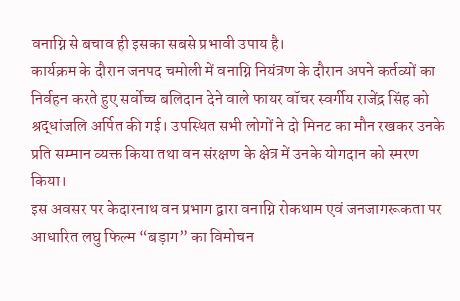वनाग्नि से बचाव ही इसका सबसे प्रभावी उपाय है।
कार्यक्रम के दौरान जनपद चमोली में वनाग्नि नियंत्रण के दौरान अपने कर्तव्यों का निर्वहन करते हुए सर्वोच्च बलिदान देने वाले फायर वॉचर स्वर्गीय राजेंद्र सिंह को श्रद्धांजलि अर्पित की गई। उपस्थित सभी लोगों ने दो मिनट का मौन रखकर उनके प्रति सम्मान व्यक्त किया तथा वन संरक्षण के क्षेत्र में उनके योगदान को स्मरण किया।
इस अवसर पर केदारनाथ वन प्रभाग द्वारा वनाग्नि रोकथाम एवं जनजागरूकता पर आधारित लघु फिल्म “बड़ाग” का विमोचन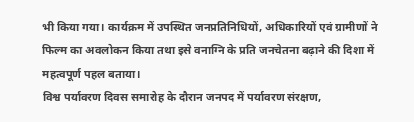भी किया गया। कार्यक्रम में उपस्थित जनप्रतिनिधियों, अधिकारियों एवं ग्रामीणों ने फिल्म का अवलोकन किया तथा इसे वनाग्नि के प्रति जनचेतना बढ़ाने की दिशा में महत्वपूर्ण पहल बताया।
विश्व पर्यावरण दिवस समारोह के दौरान जनपद में पर्यावरण संरक्षण,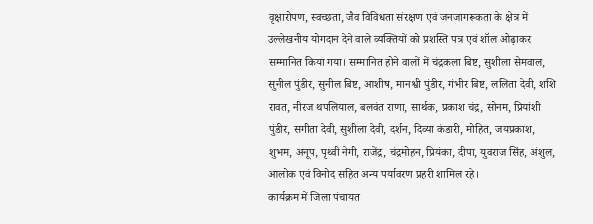वृक्षारोपण, स्वच्छता, जैव विविधता संरक्षण एवं जनजागरूकता के क्षेत्र में उल्लेखनीय योगदान देने वाले व्यक्तियों को प्रशस्ति पत्र एवं शॉल ओढ़ाकर सम्मानित किया गया। सम्मानित होने वालों में चंद्रकला बिष्ट, सुशीला सेमवाल, सुनील पुंडीर, सुनील बिष्ट, आशीष, मानश्वी पुंडीर, गंभीर बिष्ट, ललिता देवी, शशि रावत, नीरज थपलियाल, बलवंत राणा, सार्थक, प्रकाश चंद्र, सोनम, प्रियांशी पुंडीर, सगीता देवी, सुशीला देवी, दर्शन, दिव्या कंडारी, मोहित, जयप्रकाश, शुभम, अनूप, पृथ्वी नेगी, राजेंद्र, चंद्रमोहन, प्रियंका, दीपा, युवराज सिंह, अंशुल, आलोक एवं विनोद सहित अन्य पर्यावरण प्रहरी शामिल रहे।
कार्यक्रम में जिला पंचायत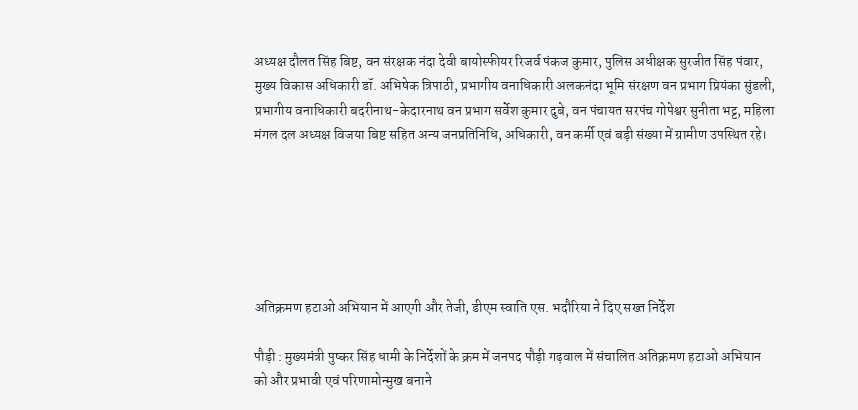अध्यक्ष दौलत सिंह बिष्ट, वन संरक्षक नंदा देवी बायोस्फीयर रिजर्व पंकज कुमार, पुलिस अधीक्षक सुरजीत सिंह पंवार, मुख्य विकास अधिकारी डॉ. अभिषेक त्रिपाठी, प्रभागीय वनाधिकारी अलकनंदा भूमि संरक्षण वन प्रभाग प्रियंका सुंडली, प्रभागीय वनाधिकारी बदरीनाथ-केदारनाथ वन प्रभाग सर्वेश कुमार दुबे, वन पंचायत सरपंच गोपेश्वर सुनीता भट्ट, महिला मंगल दल अध्यक्ष विजया बिष्ट सहित अन्य जनप्रतिनिधि, अधिकारी, वन कर्मी एवं बड़ी संख्या में ग्रामीण उपस्थित रहे।






अतिक्रमण हटाओ अभियान में आएगी और तेजी, डीएम स्वाति एस. भदौरिया ने दिए सख्त निर्देश

पौड़ी : मुख्यमंत्री पुष्कर सिंह धामी के निर्देशों के क्रम में जनपद पौड़ी गढ़वाल में संचालित अतिक्रमण हटाओ अभियान को और प्रभावी एवं परिणामोन्मुख बनाने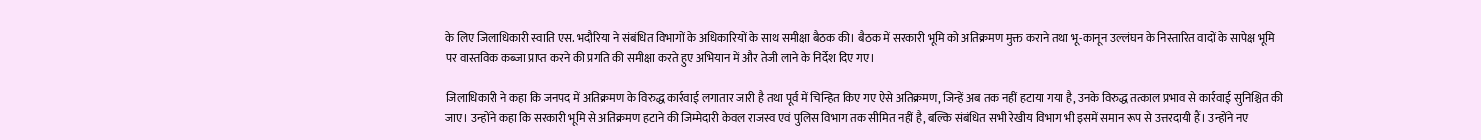के लिए जिलाधिकारी स्वाति एस. भदौरिया ने संबंधित विभागों के अधिकारियों के साथ समीक्षा बैठक की। बैठक में सरकारी भूमि को अतिक्रमण मुक्त कराने तथा भू-कानून उल्लंघन के निस्तारित वादों के सापेक्ष भूमि पर वास्तविक कब्जा प्राप्त करने की प्रगति की समीक्षा करते हुए अभियान में और तेजी लाने के निर्देश दिए गए।

जिलाधिकारी ने कहा कि जनपद में अतिक्रमण के विरुद्ध कार्रवाई लगातार जारी है तथा पूर्व में चिन्हित किए गए ऐसे अतिक्रमण, जिन्हें अब तक नहीं हटाया गया है, उनके विरुद्ध तत्काल प्रभाव से कार्रवाई सुनिश्चित की जाए। उन्होंने कहा कि सरकारी भूमि से अतिक्रमण हटाने की जिम्मेदारी केवल राजस्व एवं पुलिस विभाग तक सीमित नहीं है, बल्कि संबंधित सभी रेखीय विभाग भी इसमें समान रूप से उत्तरदायी हैं। उन्होंने नए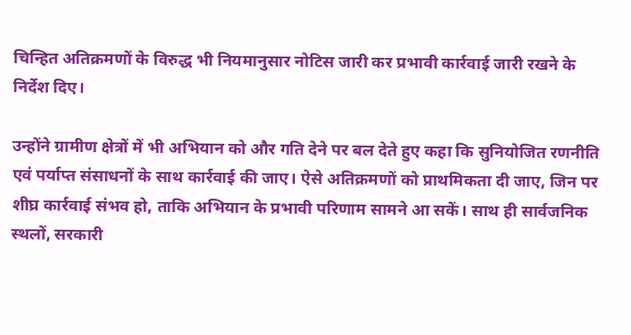चिन्हित अतिक्रमणों के विरुद्ध भी नियमानुसार नोटिस जारी कर प्रभावी कार्रवाई जारी रखने के निर्देश दिए।

उन्होंने ग्रामीण क्षेत्रों में भी अभियान को और गति देने पर बल देते हुए कहा कि सुनियोजित रणनीति एवं पर्याप्त संसाधनों के साथ कार्रवाई की जाए। ऐसे अतिक्रमणों को प्राथमिकता दी जाए, जिन पर शीघ्र कार्रवाई संभव हो, ताकि अभियान के प्रभावी परिणाम सामने आ सकें। साथ ही सार्वजनिक स्थलों, सरकारी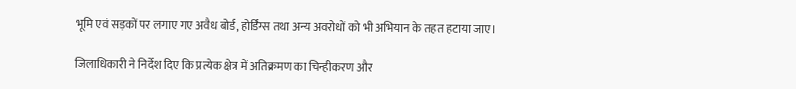भूमि एवं सड़कों पर लगाए गए अवैध बोर्ड, होर्डिंग्स तथा अन्य अवरोधों को भी अभियान के तहत हटाया जाए।

जिलाधिकारी ने निर्देश दिए कि प्रत्येक क्षेत्र में अतिक्रमण का चिन्हीकरण और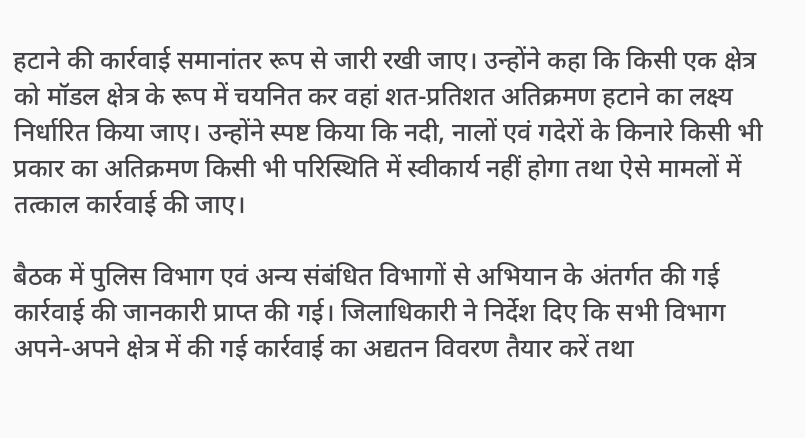हटाने की कार्रवाई समानांतर रूप से जारी रखी जाए। उन्होंने कहा कि किसी एक क्षेत्र को मॉडल क्षेत्र के रूप में चयनित कर वहां शत-प्रतिशत अतिक्रमण हटाने का लक्ष्य निर्धारित किया जाए। उन्होंने स्पष्ट किया कि नदी, नालों एवं गदेरों के किनारे किसी भी प्रकार का अतिक्रमण किसी भी परिस्थिति में स्वीकार्य नहीं होगा तथा ऐसे मामलों में तत्काल कार्रवाई की जाए।

बैठक में पुलिस विभाग एवं अन्य संबंधित विभागों से अभियान के अंतर्गत की गई कार्रवाई की जानकारी प्राप्त की गई। जिलाधिकारी ने निर्देश दिए कि सभी विभाग अपने-अपने क्षेत्र में की गई कार्रवाई का अद्यतन विवरण तैयार करें तथा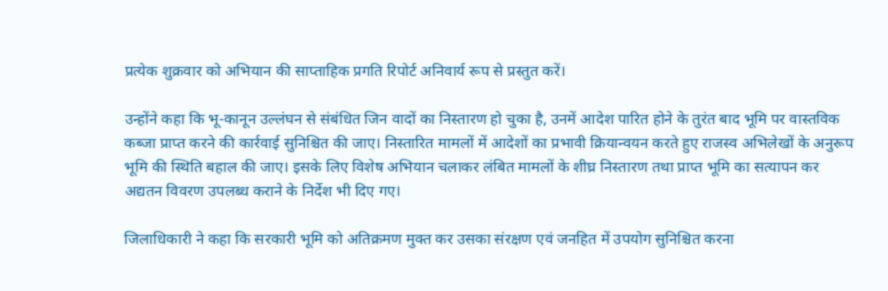प्रत्येक शुक्रवार को अभियान की साप्ताहिक प्रगति रिपोर्ट अनिवार्य रूप से प्रस्तुत करें।

उन्होंने कहा कि भू-कानून उल्लंघन से संबंधित जिन वादों का निस्तारण हो चुका है, उनमें आदेश पारित होने के तुरंत बाद भूमि पर वास्तविक कब्जा प्राप्त करने की कार्रवाई सुनिश्चित की जाए। निस्तारित मामलों में आदेशों का प्रभावी क्रियान्वयन करते हुए राजस्व अभिलेखों के अनुरूप भूमि की स्थिति बहाल की जाए। इसके लिए विशेष अभियान चलाकर लंबित मामलों के शीघ्र निस्तारण तथा प्राप्त भूमि का सत्यापन कर अद्यतन विवरण उपलब्ध कराने के निर्देश भी दिए गए।

जिलाधिकारी ने कहा कि सरकारी भूमि को अतिक्रमण मुक्त कर उसका संरक्षण एवं जनहित में उपयोग सुनिश्चित करना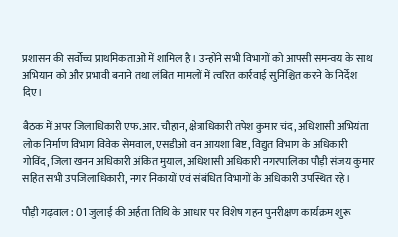प्रशासन की सर्वोच्च प्राथमिकताओं में शामिल है। उन्होंने सभी विभागों को आपसी समन्वय के साथ अभियान को और प्रभावी बनाने तथा लंबित मामलों में त्वरित कार्रवाई सुनिश्चित करने के निर्देश दिए।

बैठक में अपर जिलाधिकारी एफ.आर. चौहान, क्षेत्राधिकारी तपेश कुमार चंद, अधिशासी अभियंता लोक निर्माण विभाग विवेक सेमवाल, एसडीओ वन आयशा बिष्ट, विद्युत विभाग के अधिकारी गोविंद, जिला खनन अधिकारी अंकित मुयाल, अधिशासी अधिकारी नगरपालिका पौड़ी संजय कुमार सहित सभी उपजिलाधिकारी, नगर निकायों एवं संबंधित विभागों के अधिकारी उपस्थित रहे।

पौड़ी गढ़वाल : 01 जुलाई की अर्हता तिथि के आधार पर विशेष गहन पुनरीक्षण कार्यक्रम शुरू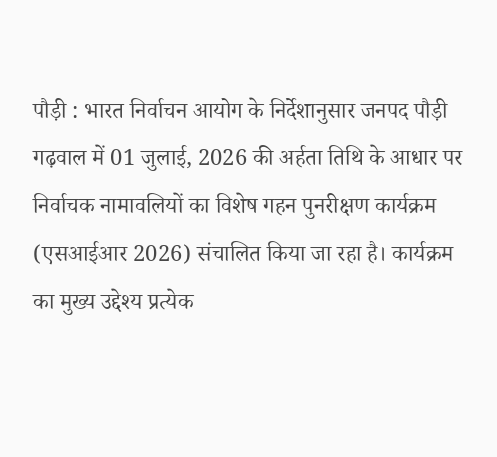पौड़ी : भारत निर्वाचन आयोग के निर्देशानुसार जनपद पौड़ी गढ़वाल में 01 जुलाई, 2026 की अर्हता तिथि के आधार पर निर्वाचक नामावलियों का विशेष गहन पुनरीक्षण कार्यक्रम (एसआईआर 2026) संचालित किया जा रहा है। कार्यक्रम का मुख्य उद्देश्य प्रत्येक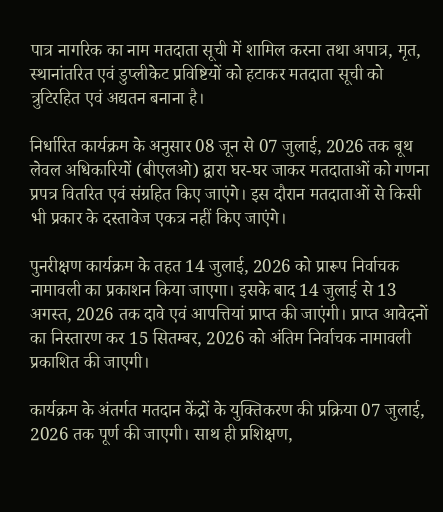पात्र नागरिक का नाम मतदाता सूची में शामिल करना तथा अपात्र, मृत, स्थानांतरित एवं डुप्लीकेट प्रविष्टियों को हटाकर मतदाता सूची को त्रुटिरहित एवं अद्यतन बनाना है।

निर्धारित कार्यक्रम के अनुसार 08 जून से 07 जुलाई, 2026 तक बूथ लेवल अधिकारियों (बीएलओ) द्वारा घर-घर जाकर मतदाताओं को गणना प्रपत्र वितरित एवं संग्रहित किए जाएंगे। इस दौरान मतदाताओं से किसी भी प्रकार के दस्तावेज एकत्र नहीं किए जाएंगे।

पुनरीक्षण कार्यक्रम के तहत 14 जुलाई, 2026 को प्रारूप निर्वाचक नामावली का प्रकाशन किया जाएगा। इसके बाद 14 जुलाई से 13 अगस्त, 2026 तक दावे एवं आपत्तियां प्राप्त की जाएंगी। प्राप्त आवेदनों का निस्तारण कर 15 सितम्बर, 2026 को अंतिम निर्वाचक नामावली प्रकाशित की जाएगी।

कार्यक्रम के अंतर्गत मतदान केंद्रों के युक्तिकरण की प्रक्रिया 07 जुलाई, 2026 तक पूर्ण की जाएगी। साथ ही प्रशिक्षण,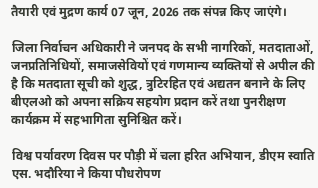तैयारी एवं मुद्रण कार्य 07 जून, 2026 तक संपन्न किए जाएंगे।

जिला निर्वाचन अधिकारी ने जनपद के सभी नागरिकों, मतदाताओं, जनप्रतिनिधियों, समाजसेवियों एवं गणमान्य व्यक्तियों से अपील की है कि मतदाता सूची को शुद्ध, त्रुटिरहित एवं अद्यतन बनाने के लिए बीएलओ को अपना सक्रिय सहयोग प्रदान करें तथा पुनरीक्षण कार्यक्रम में सहभागिता सुनिश्चित करें।

विश्व पर्यावरण दिवस पर पौड़ी में चला हरित अभियान, डीएम स्वाति एस. भदौरिया ने किया पौधरोपण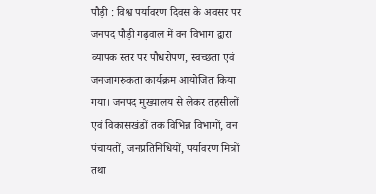पौड़ी : विश्व पर्यावरण दिवस के अवसर पर जनपद पौड़ी गढ़वाल में वन विभाग द्वारा व्यापक स्तर पर पौधरोपण, स्वच्छता एवं जनजागरुकता कार्यक्रम आयोजित किया गया। जनपद मुख्यालय से लेकर तहसीलों एवं विकासखंडों तक विभिन्न विभागों, वन पंचायतों, जनप्रतिनिधियों, पर्यावरण मित्रों तथा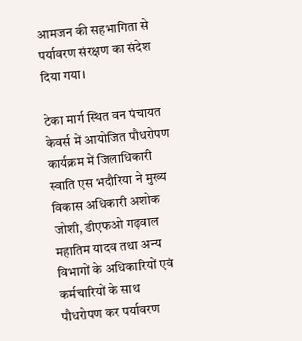आमजन की सहभागिता से पर्यावरण संरक्षण का संदेश दिया गया।

टेका मार्ग स्थित वन पंचायत केवर्स में आयोजित पौधरोपण कार्यक्रम में जिलाधिकारी स्वाति एस भदौरिया ने मुख्य विकास अधिकारी अशोक जोशी, डीएफओ गढ़वाल महातिम यादव तथा अन्य विभागों के अधिकारियों एवं कर्मचारियों के साथ पौधरोपण कर पर्यावरण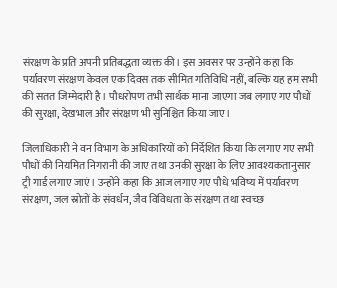संरक्षण के प्रति अपनी प्रतिबद्धता व्यक्त की। इस अवसर पर उन्होंने कहा कि पर्यावरण संरक्षण केवल एक दिवस तक सीमित गतिविधि नहीं, बल्कि यह हम सभी की सतत जिम्मेदारी है। पौधरोपण तभी सार्थक माना जाएगा जब लगाए गए पौधों की सुरक्षा, देखभाल और संरक्षण भी सुनिश्चित किया जाए।

जिलाधिकारी ने वन विभाग के अधिकारियों को निर्देशित किया कि लगाए गए सभी पौधों की नियमित निगरानी की जाए तथा उनकी सुरक्षा के लिए आवश्यकतानुसार ट्री गार्ड लगाए जाएं। उन्होंने कहा कि आज लगाए गए पौधे भविष्य में पर्यावरण संरक्षण, जल स्रोतों के संवर्धन, जैव विविधता के संरक्षण तथा स्वच्छ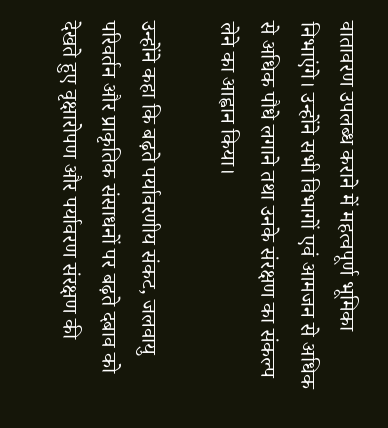वातावरण उपलब्ध कराने में महत्वपूर्ण भूमिका निभाएंगे। उन्होंने सभी विभागों एवं आमजन से अधिक से अधिक पौधे लगाने तथा उनके संरक्षण का संकल्प लेने का आह्वान किया।

उन्होंने कहा कि बढ़ते पर्यावरणीय संकट, जलवायु परिवर्तन और प्राकृतिक संसाधनों पर बढ़ते दबाव को देखते हुए वृक्षारोपण और पर्यावरण संरक्षण की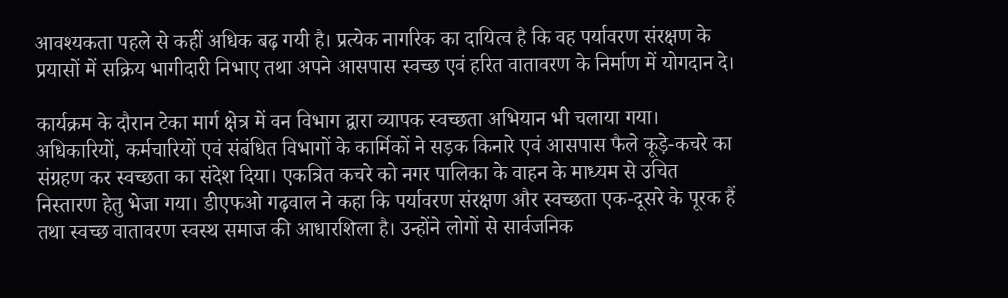आवश्यकता पहले से कहीं अधिक बढ़ गयी है। प्रत्येक नागरिक का दायित्व है कि वह पर्यावरण संरक्षण के प्रयासों में सक्रिय भागीदारी निभाए तथा अपने आसपास स्वच्छ एवं हरित वातावरण के निर्माण में योगदान दे।

कार्यक्रम के दौरान टेका मार्ग क्षेत्र में वन विभाग द्वारा व्यापक स्वच्छता अभियान भी चलाया गया। अधिकारियों, कर्मचारियों एवं संबंधित विभागों के कार्मिकों ने सड़क किनारे एवं आसपास फैले कूड़े-कचरे का संग्रहण कर स्वच्छता का संदेश दिया। एकत्रित कचरे को नगर पालिका के वाहन के माध्यम से उचित निस्तारण हेतु भेजा गया। डीएफओ गढ़वाल ने कहा कि पर्यावरण संरक्षण और स्वच्छता एक-दूसरे के पूरक हैं तथा स्वच्छ वातावरण स्वस्थ समाज की आधारशिला है। उन्होंने लोगों से सार्वजनिक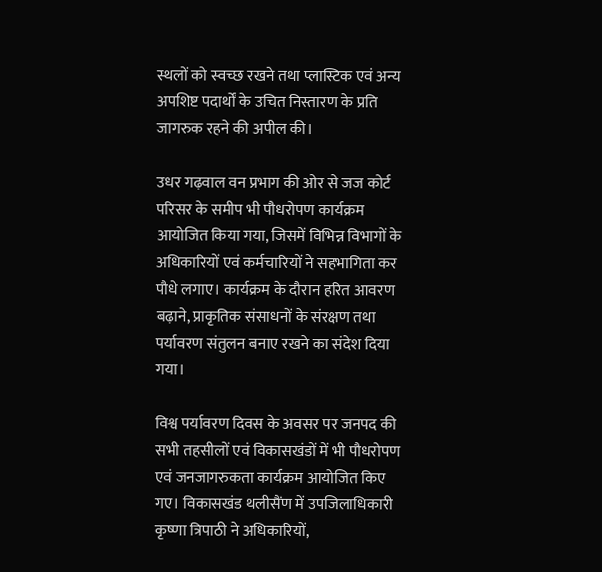स्थलों को स्वच्छ रखने तथा प्लास्टिक एवं अन्य अपशिष्ट पदार्थों के उचित निस्तारण के प्रति जागरुक रहने की अपील की।

उधर गढ़वाल वन प्रभाग की ओर से जज कोर्ट परिसर के समीप भी पौधरोपण कार्यक्रम आयोजित किया गया, जिसमें विभिन्न विभागों के अधिकारियों एवं कर्मचारियों ने सहभागिता कर पौधे लगाए। कार्यक्रम के दौरान हरित आवरण बढ़ाने, प्राकृतिक संसाधनों के संरक्षण तथा पर्यावरण संतुलन बनाए रखने का संदेश दिया गया।

विश्व पर्यावरण दिवस के अवसर पर जनपद की सभी तहसीलों एवं विकासखंडों में भी पौधरोपण एवं जनजागरुकता कार्यक्रम आयोजित किए गए। विकासखंड थलीसैंण में उपजिलाधिकारी कृष्णा त्रिपाठी ने अधिकारियों,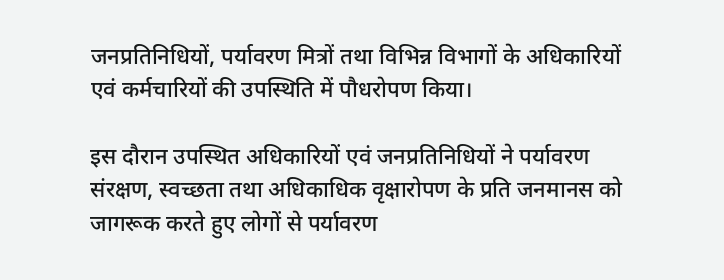जनप्रतिनिधियों, पर्यावरण मित्रों तथा विभिन्न विभागों के अधिकारियों एवं कर्मचारियों की उपस्थिति में पौधरोपण किया।

इस दौरान उपस्थित अधिकारियों एवं जनप्रतिनिधियों ने पर्यावरण संरक्षण, स्वच्छता तथा अधिकाधिक वृक्षारोपण के प्रति जनमानस को जागरूक करते हुए लोगों से पर्यावरण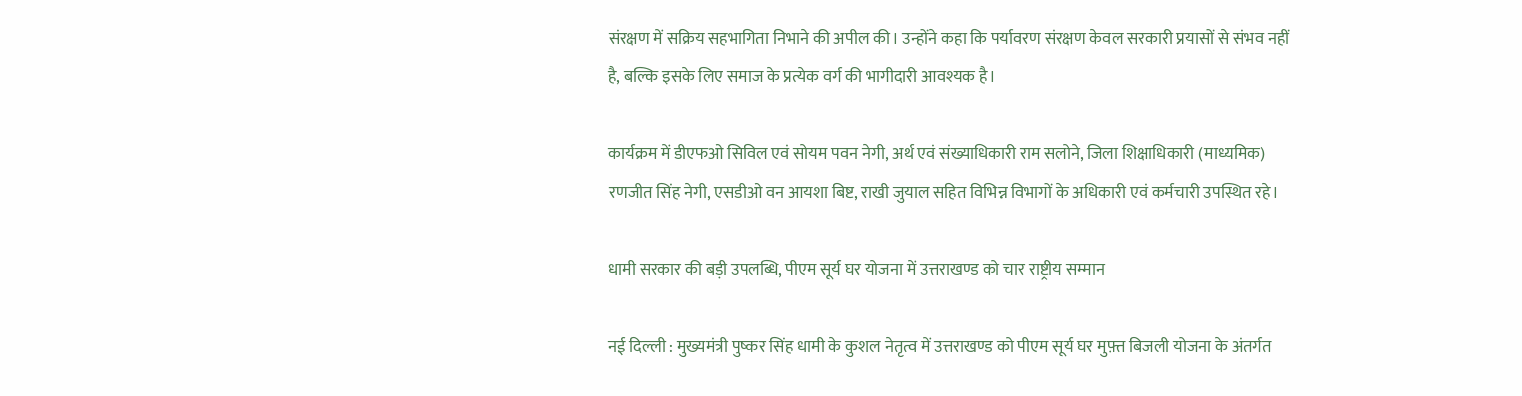संरक्षण में सक्रिय सहभागिता निभाने की अपील की। उन्होंने कहा कि पर्यावरण संरक्षण केवल सरकारी प्रयासों से संभव नहीं है, बल्कि इसके लिए समाज के प्रत्येक वर्ग की भागीदारी आवश्यक है।

कार्यक्रम में डीएफओ सिविल एवं सोयम पवन नेगी, अर्थ एवं संख्याधिकारी राम सलोने, जिला शिक्षाधिकारी (माध्यमिक) रणजीत सिंह नेगी, एसडीओ वन आयशा बिष्ट, राखी जुयाल सहित विभिन्न विभागों के अधिकारी एवं कर्मचारी उपस्थित रहे।

धामी सरकार की बड़ी उपलब्धि, पीएम सूर्य घर योजना में उत्तराखण्ड को चार राष्ट्रीय सम्मान

नई दिल्ली : मुख्यमंत्री पुष्कर सिंह धामी के कुशल नेतृत्व में उत्तराखण्ड को पीएम सूर्य घर मुफ़्त बिजली योजना के अंतर्गत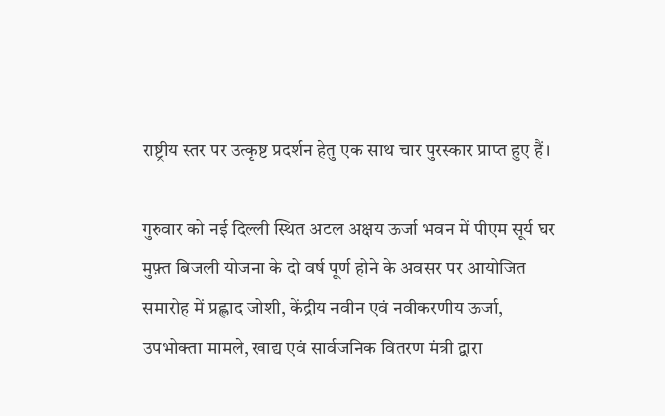राष्ट्रीय स्तर पर उत्कृष्ट प्रदर्शन हेतु एक साथ चार पुरस्कार प्राप्त हुए हैं।

गुरुवार को नई दिल्ली स्थित अटल अक्षय ऊर्जा भवन में पीएम सूर्य घर मुफ़्त बिजली योजना के दो वर्ष पूर्ण होने के अवसर पर आयोजित समारोह में प्रह्लाद जोशी, केंद्रीय नवीन एवं नवीकरणीय ऊर्जा, उपभोक्ता मामले, खाद्य एवं सार्वजनिक वितरण मंत्री द्वारा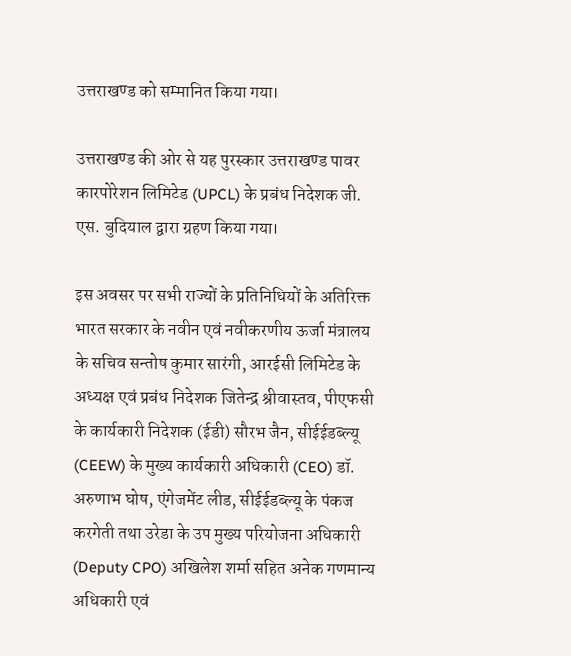उत्तराखण्ड को सम्मानित किया गया।

उत्तराखण्ड की ओर से यह पुरस्कार उत्तराखण्ड पावर कारपोरेशन लिमिटेड (UPCL) के प्रबंध निदेशक जी. एस. बुदियाल द्वारा ग्रहण किया गया।

इस अवसर पर सभी राज्यों के प्रतिनिधियों के अतिरिक्त भारत सरकार के नवीन एवं नवीकरणीय ऊर्जा मंत्रालय के सचिव सन्तोष कुमार सारंगी, आरईसी लिमिटेड के अध्यक्ष एवं प्रबंध निदेशक जितेन्द्र श्रीवास्तव, पीएफसी के कार्यकारी निदेशक (ईडी) सौरभ जैन, सीईईडब्ल्यू (CEEW) के मुख्य कार्यकारी अधिकारी (CEO) डॉ. अरुणाभ घोष, एंगेजमेंट लीड, सीईईडब्ल्यू के पंकज करगेती तथा उरेडा के उप मुख्य परियोजना अधिकारी (Deputy CPO) अखिलेश शर्मा सहित अनेक गणमान्य अधिकारी एवं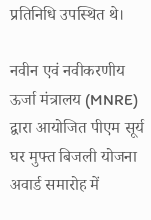प्रतिनिधि उपस्थित थे।

नवीन एवं नवीकरणीय ऊर्जा मंत्रालय (MNRE) द्वारा आयोजित पीएम सूर्य घर मुफ्त बिजली योजना अवार्ड समारोह में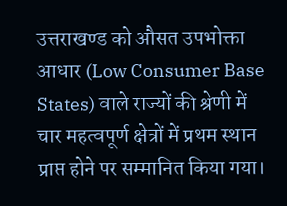उत्तराखण्ड को औसत उपभोक्ता आधार (Low Consumer Base States) वाले राज्यों की श्रेणी में चार महत्वपूर्ण क्षेत्रों में प्रथम स्थान प्राप्त होने पर सम्मानित किया गया।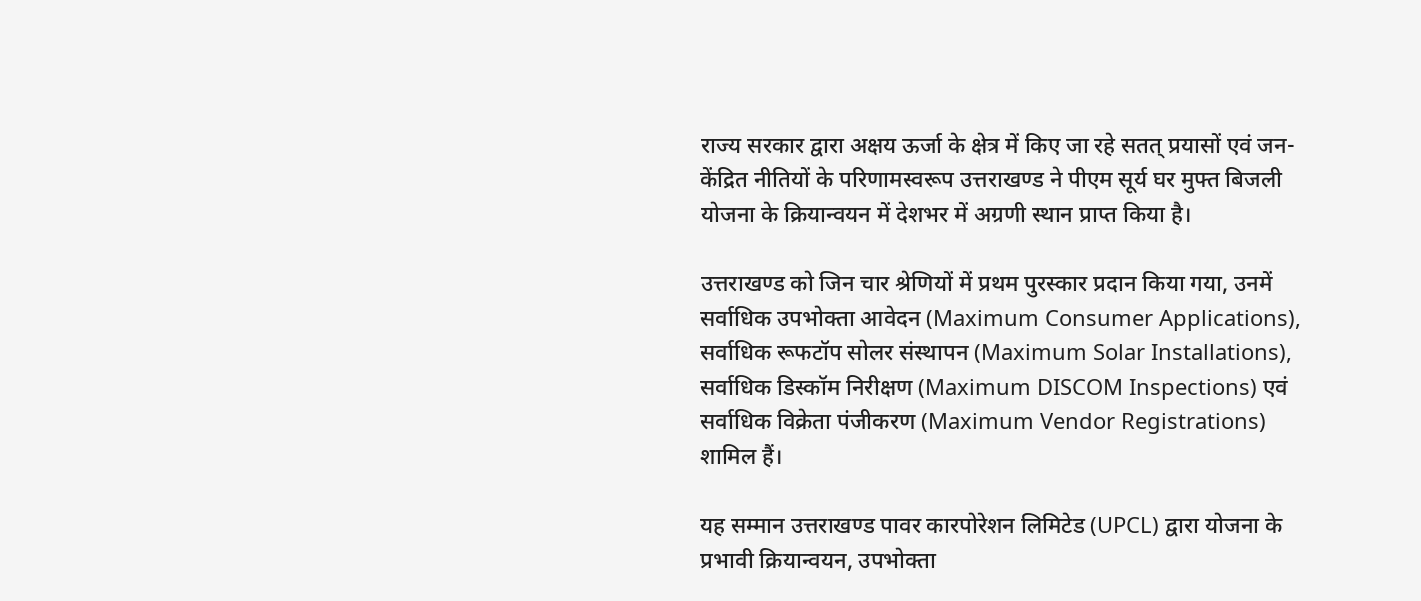राज्य सरकार द्वारा अक्षय ऊर्जा के क्षेत्र में किए जा रहे सतत् प्रयासों एवं जन-केंद्रित नीतियों के परिणामस्वरूप उत्तराखण्ड ने पीएम सूर्य घर मुफ्त बिजली योजना के क्रियान्वयन में देशभर में अग्रणी स्थान प्राप्त किया है।

उत्तराखण्ड को जिन चार श्रेणियों में प्रथम पुरस्कार प्रदान किया गया, उनमें सर्वाधिक उपभोक्ता आवेदन (Maximum Consumer Applications), सर्वाधिक रूफटॉप सोलर संस्थापन (Maximum Solar Installations), सर्वाधिक डिस्कॉम निरीक्षण (Maximum DISCOM Inspections) एवं सर्वाधिक विक्रेता पंजीकरण (Maximum Vendor Registrations) शामिल हैं।

यह सम्मान उत्तराखण्ड पावर कारपोरेशन लिमिटेड (UPCL) द्वारा योजना के प्रभावी क्रियान्वयन, उपभोक्ता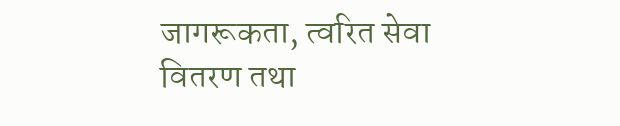जागरूकता, त्वरित सेवा वितरण तथा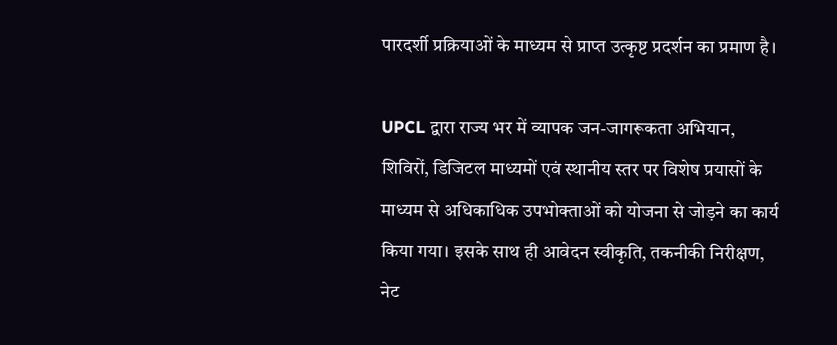पारदर्शी प्रक्रियाओं के माध्यम से प्राप्त उत्कृष्ट प्रदर्शन का प्रमाण है।

UPCL द्वारा राज्य भर में व्यापक जन-जागरूकता अभियान, शिविरों, डिजिटल माध्यमों एवं स्थानीय स्तर पर विशेष प्रयासों के माध्यम से अधिकाधिक उपभोक्ताओं को योजना से जोड़ने का कार्य किया गया। इसके साथ ही आवेदन स्वीकृति, तकनीकी निरीक्षण, नेट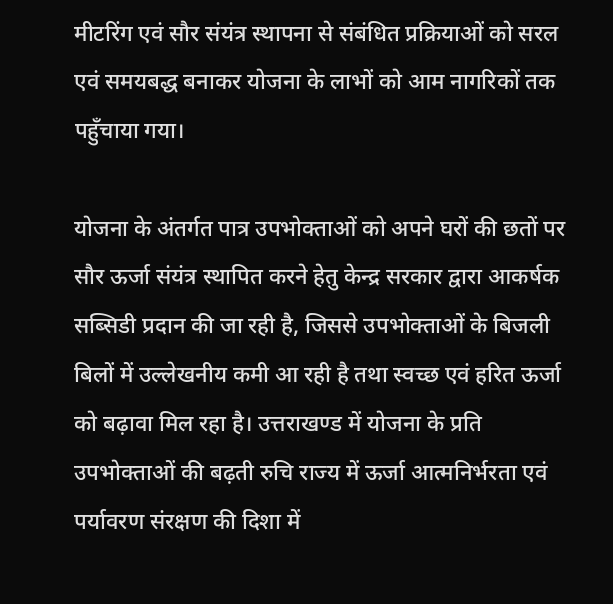मीटरिंग एवं सौर संयंत्र स्थापना से संबंधित प्रक्रियाओं को सरल एवं समयबद्ध बनाकर योजना के लाभों को आम नागरिकों तक पहुँचाया गया।

योजना के अंतर्गत पात्र उपभोक्ताओं को अपने घरों की छतों पर सौर ऊर्जा संयंत्र स्थापित करने हेतु केन्द्र सरकार द्वारा आकर्षक सब्सिडी प्रदान की जा रही है, जिससे उपभोक्ताओं के बिजली बिलों में उल्लेखनीय कमी आ रही है तथा स्वच्छ एवं हरित ऊर्जा को बढ़ावा मिल रहा है। उत्तराखण्ड में योजना के प्रति उपभोक्ताओं की बढ़ती रुचि राज्य में ऊर्जा आत्मनिर्भरता एवं पर्यावरण संरक्षण की दिशा में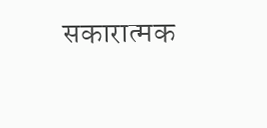सकारात्मक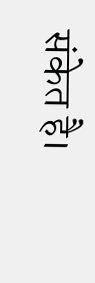संकेत है।